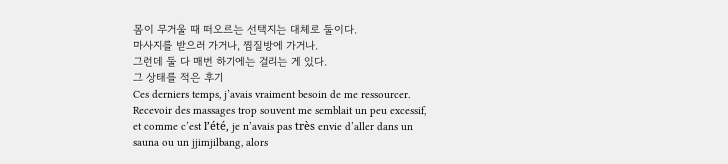몸이 무거울 때 떠오르는 선택지는 대체로 둘이다.
마사지를 받으러 가거나, 찜질방에 가거나.
그런데 둘 다 매번 하기에는 걸리는 게 있다.
그 상태를 적은 후기
Ces derniers temps, j’avais vraiment besoin de me ressourcer. Recevoir des massages trop souvent me semblait un peu excessif, et comme c’est l’été, je n’avais pas très envie d’aller dans un sauna ou un jjimjilbang, alors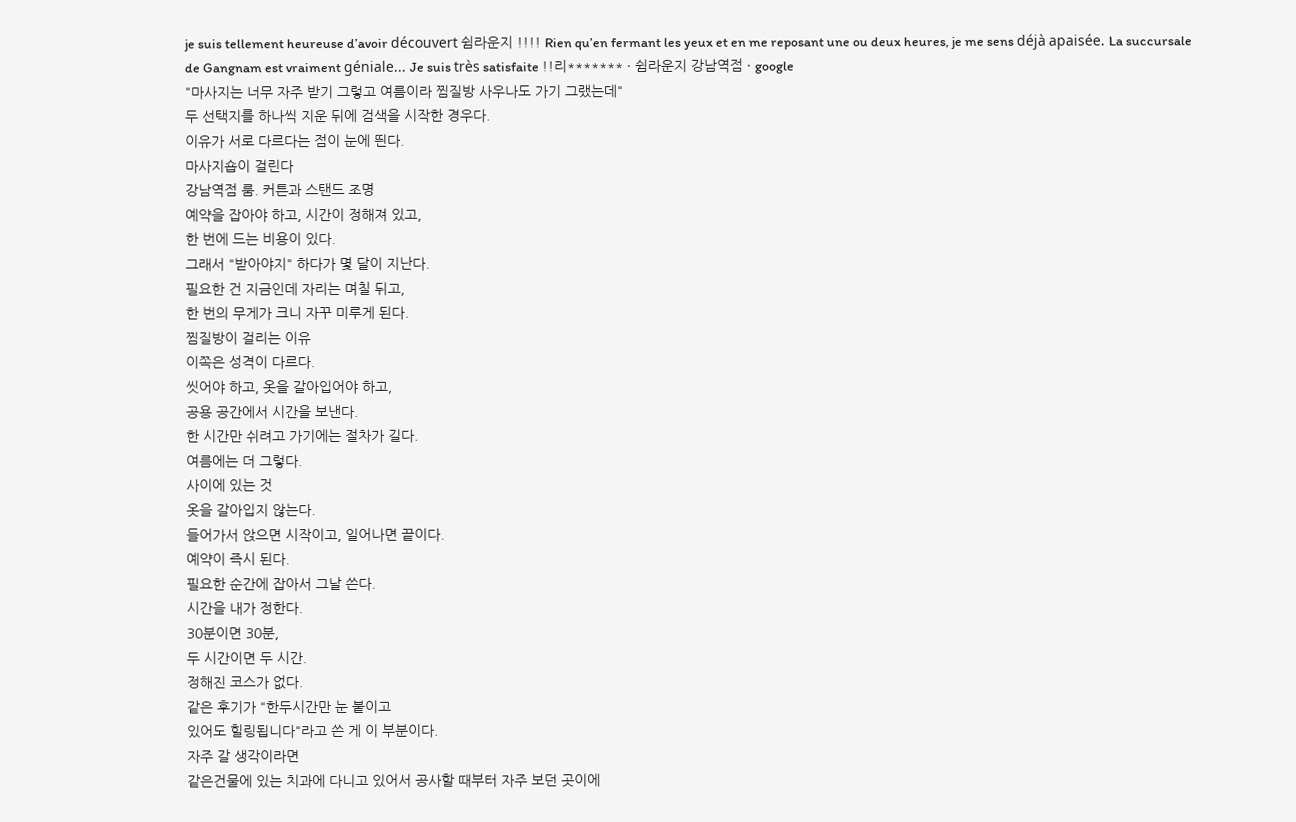je suis tellement heureuse d’avoir découvert 쉼라운지 !!!! Rien qu’en fermant les yeux et en me reposant une ou deux heures, je me sens déjà apaisée. La succursale de Gangnam est vraiment géniale... Je suis très satisfaite !!리******* · 쉼라운지 강남역점 · google
"마사지는 너무 자주 받기 그렇고 여름이라 찜질방 사우나도 가기 그랬는데"
두 선택지를 하나씩 지운 뒤에 검색을 시작한 경우다.
이유가 서로 다르다는 점이 눈에 띈다.
마사지숍이 걸린다
강남역점 룸. 커튼과 스탠드 조명
예약을 잡아야 하고, 시간이 정해져 있고,
한 번에 드는 비용이 있다.
그래서 "받아야지" 하다가 몇 달이 지난다.
필요한 건 지금인데 자리는 며칠 뒤고,
한 번의 무게가 크니 자꾸 미루게 된다.
찜질방이 걸리는 이유
이쪽은 성격이 다르다.
씻어야 하고, 옷을 갈아입어야 하고,
공용 공간에서 시간을 보낸다.
한 시간만 쉬려고 가기에는 절차가 길다.
여름에는 더 그렇다.
사이에 있는 것
옷을 갈아입지 않는다.
들어가서 앉으면 시작이고, 일어나면 끝이다.
예약이 즉시 된다.
필요한 순간에 잡아서 그날 쓴다.
시간을 내가 정한다.
30분이면 30분,
두 시간이면 두 시간.
정해진 코스가 없다.
같은 후기가 "한두시간만 눈 붙이고
있어도 힐링됩니다"라고 쓴 게 이 부분이다.
자주 갈 생각이라면
같은건물에 있는 치과에 다니고 있어서 공사할 때부터 자주 보던 곳이에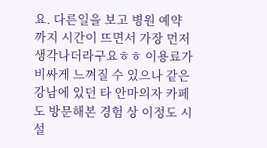요. 다른일을 보고 병원 예약까지 시간이 뜨면서 가장 먼저 생각나더라구요ㅎㅎ 이용료가 비싸게 느껴질 수 있으나 같은 강남에 있던 타 안마의자 카페도 방문해본 경험 상 이정도 시설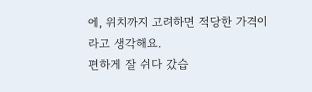에, 위치까지 고려하면 적당한 가격이라고 생각해요.
편하게 잘 쉬다 갔습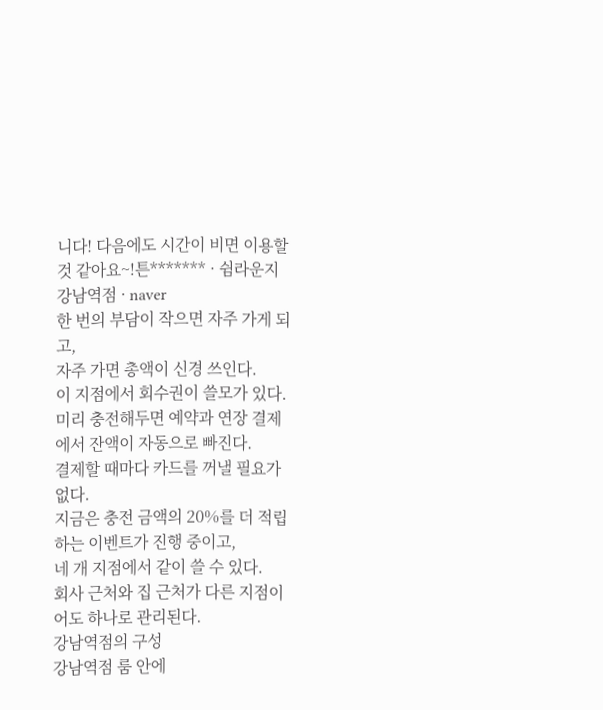니다! 다음에도 시간이 비면 이용할 것 같아요~!튼******* · 쉼라운지 강남역점 · naver
한 번의 부담이 작으면 자주 가게 되고,
자주 가면 총액이 신경 쓰인다.
이 지점에서 회수권이 쓸모가 있다.
미리 충전해두면 예약과 연장 결제에서 잔액이 자동으로 빠진다.
결제할 때마다 카드를 꺼낼 필요가 없다.
지금은 충전 금액의 20%를 더 적립하는 이벤트가 진행 중이고,
네 개 지점에서 같이 쓸 수 있다.
회사 근처와 집 근처가 다른 지점이어도 하나로 관리된다.
강남역점의 구성
강남역점 룸 안에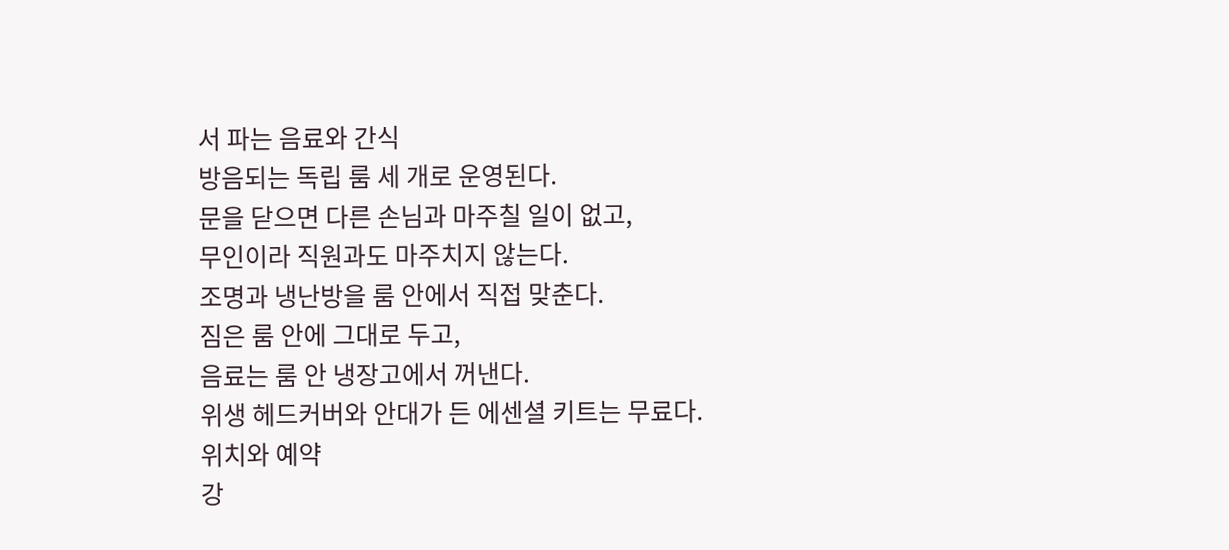서 파는 음료와 간식
방음되는 독립 룸 세 개로 운영된다.
문을 닫으면 다른 손님과 마주칠 일이 없고,
무인이라 직원과도 마주치지 않는다.
조명과 냉난방을 룸 안에서 직접 맞춘다.
짐은 룸 안에 그대로 두고,
음료는 룸 안 냉장고에서 꺼낸다.
위생 헤드커버와 안대가 든 에센셜 키트는 무료다.
위치와 예약
강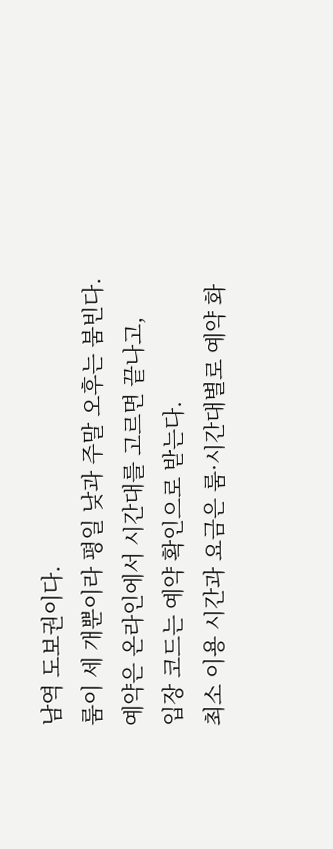남역 도보권이다.
룸이 세 개뿐이라 평일 낮과 주말 오후는 붐빈다.
예약은 온라인에서 시간대를 고르면 끝나고,
입장 코드는 예약 확인으로 받는다.
최소 이용 시간과 요금은 룸·시간대별로 예약 화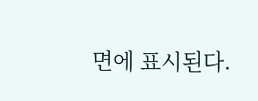면에 표시된다.